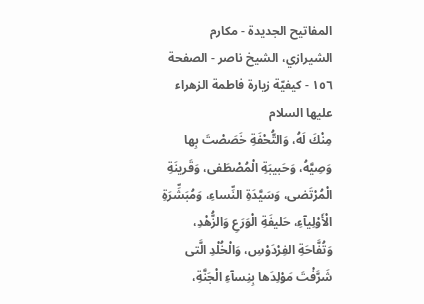المفاتيح الجديدة - مكارم الشيرازي، الشيخ ناصر - الصفحة ١٥٦ - كيفيّة زيارة فاطمة الزهراء عليها السلام
مِنْكَ لَهُ، وَالتُّحْفَةِ خَصَصْتَ بِها وَصِيَّهُ، وَحَبيبَةِ الْمُصْطَفى، وَقَرينَةِ الْمُرْتَضى، وَسَيَّدَةِ النِّساءِ، وَمُبَشِّرَةِ الْأَوْلِيآءِ، حَليفَةِ الْوَرَعِ وَالزُّهْدِ، وَتُفَّاحَةِ الفِرْدَوْسِ، وَالْخُلْدِ الَّتى شَرَّفْتَ مَوْلِدَها بِنِسآءِ الْجَنَّةِ،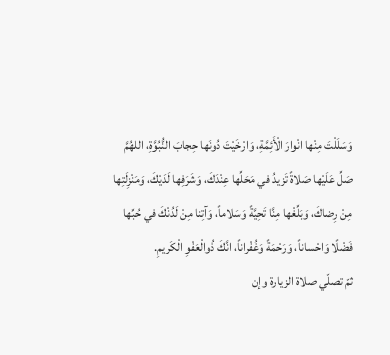وَسَلَلْتَ مِنْها انْوارَ الْأَئِمَّةِ، وَارْخَيْتَ دُونَها حِجابَ النُّبُوَّةِ، اللهُمَّ صَلِّ عَلَيْها صَلاةً تَزيدُ في مَحَلِّها عِنْدَكَ، وَشَرَفِها لَدَيْكَ، وَمَنْزِلَتِها مِنْ رِضاكَ، وَبَلِّغْها مِنَّا تَحِيَّةً وَسَلاماً، وَآتِنا مِنْ لَدُنْكَ في حُبِّها فَضْلًا وَاحْساناً، وَرَحْمَةً وَغُفْراناً، انَّكَ ذُوالْعَفْوِ الْكَريمِ.
ثمّ تصلّي صلاة الزيارة وإن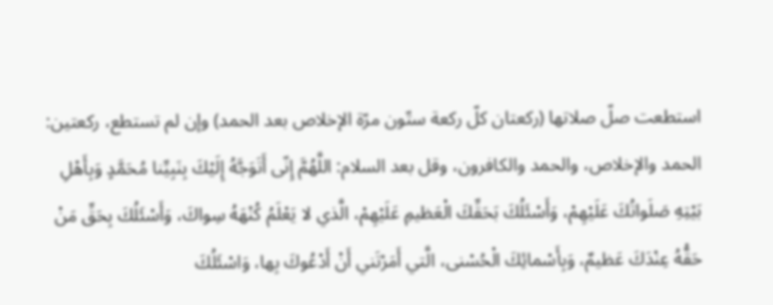استطعت صلّ صلاتها (ركعتان كلّ ركعة ستّون مرّة الإخلاص بعد الحمد) وإن لم تستطع، ركعتين: الحمد والإخلاص، والحمد والكافرون، وقل بعد السلام: اللَّهُمَّ إِنّى أَتَوَجَّهُ إِلَيْكَ بِنَبِيِّنا مُحَمَّدٍ وَبِأَهْلِ بَيْتِهِ صَلَواتُكَ عَلَيْهِمْ، وَأَسْئَلُكَ بَحَقِّكَ الْعَظيمِ عَلَيْهِمْ، الَّذي لا يَعْلَمُ كُنْهَهُ سِواكَ، وَأَسْئَلُكَ بِحَقِّ مَنْ حَقُّهُ عِنْدَكَ عَظيمٌ، وَبِأَسْمائِكَ الْحُسْنى، الَّتي أَمَرْتَني أَنْ أَدْعُوكَ بِها، وَاسْئَلُكَ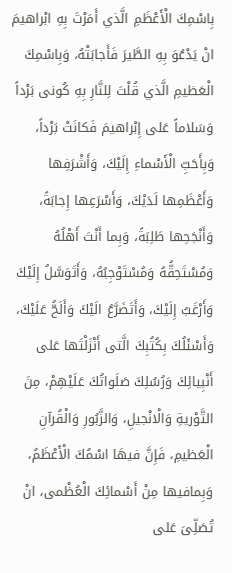بِاسْمِكَ الْأَعْظَمِ الَّذي أَمَرْتَ بِهِ ابْراهيمَ انْ يَدْعُوَ بِهِ الطَّيرَ فَأَجابَتْهُ، وَبِاسْمِكَ الْعَظيمِ الَّذي قُلْتَ لِلنَّارِ بِهِ كُونى بَرْداً وَسَلاماً عَلى إِبْراهيمَ فَكانَتْ بَرْداً، وَبِأَحَبِّ الْأَسْماءِ إِلَيْكَ، وَأَشْرَفِها وَأَعْظَمِها لَدَيْكَ، وَأَسْرَعِها إِجابَةً، وَأَنْجَحِها طَلِبَةً، وَبِما أَنْتَ أَهْلُهُ وَمُسْتَحِقُّهُ وَمُسْتَوْجِبُهُ، وَأَتَوَسَّلُ إِلَيْكَ وَأَرْغَبُ إِلَيْكَ، وَأَتَضَرَّعُ الَيْكَ وَأَلَحُّ عَلَيْكَ، وَأَسْئَلُكَ بِكُتُبِكَ الَّتى أَنْزَلْتَها عَلى أَنْبِيائِكَ وَرُسُلِكَ صَلَواتُكَ عَلَيْهِمْ، مِنَ التَّوْريةِ وَالْانْجيلِ، وَالزَّبُورِ وَالْقُرآنِ الْعَظيمِ، فَإِنَّ فيهَا اسْمُكَ الْأَعْظَمُ، وَبِمافيها مِنْ أَسْمائِكَ الْعُظْمى، انْ تُصَلِّىَ عَلى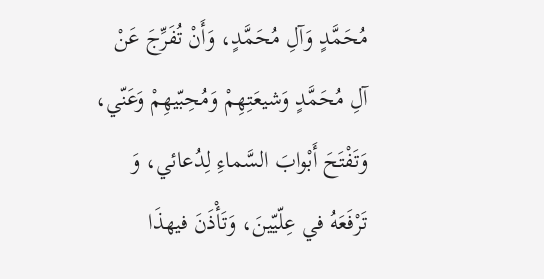مُحَمَّدٍ وَآلِ مُحَمَّدٍ، وَأَنْ تُفَرِّجَ عَنْ آلِ مُحَمَّدٍ وَشيعَتِهِمْ وَمُحِبّيهِمْ وَعَنّي، وَتَفْتَحَ أَبْوابَ السَّماءِ لِدُعائي، وَ تَرْفَعَهُ في عِلّيّينَ، وَتَأْذَنَ فيهذَا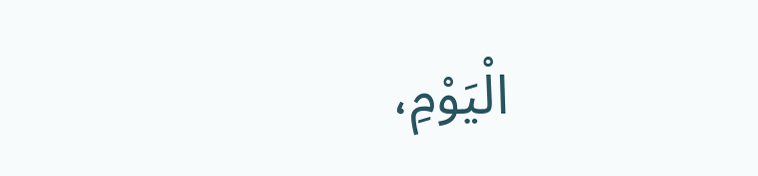الْيَوْمِ،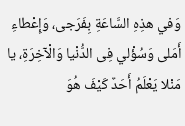وَفي هذِهِ السَّاعَةِ بِفَرَجى، وَإِعْطاءِ أَمَلى وَسُؤْلي فِى الدُّنْيا وَالْآخِرَةِ، يا مَنْلا يَعْلَمُ أَحَدٌ كَيْفَ هُوَ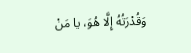وَقُدْرَتُهُ إِلَّا هُوَ، يا مَنْ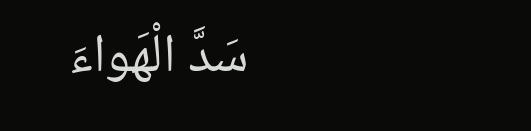سَدَّ الْهَواءَ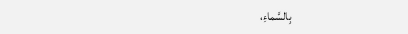بِالسَّماءِ،